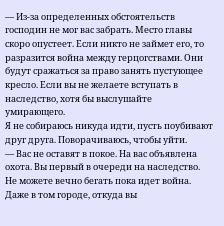— Из-за определенных обстоятельств господин не мог вас забрать. Место главы скоро опустеет. Если никто не займет его, то разразится война между герцогствами. Они будут сражаться за право занять пустующее кресло. Если вы не желаете вступать в наследство, хотя бы выслушайте умирающего.
Я не собираюсь никуда идти, пусть поубивают друг друга. Поворачиваюсь, чтобы уйти.
— Вас не оставят в покое. На вас объявлена охота. Вы первый в очереди на наследство. Не можете вечно бегать пока идет война. Даже в том городе, откуда вы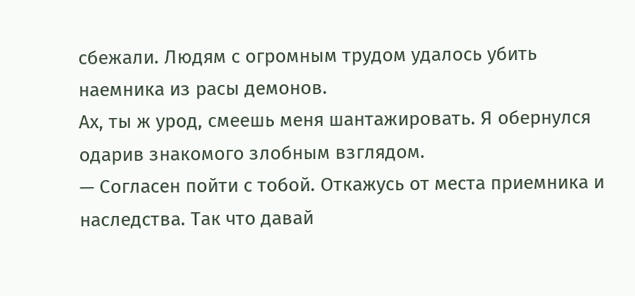сбежали. Людям с огромным трудом удалось убить наемника из расы демонов.
Ах, ты ж урод, смеешь меня шантажировать. Я обернулся одарив знакомого злобным взглядом.
— Согласен пойти с тобой. Откажусь от места приемника и наследства. Так что давай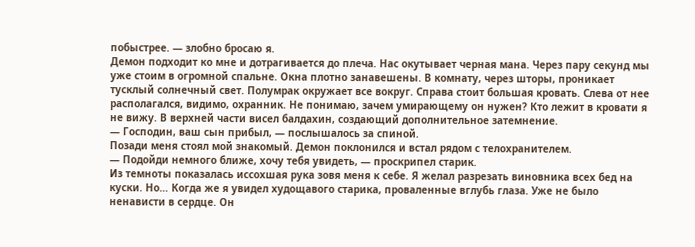побыстрее. — злобно бросаю я.
Демон подходит ко мне и дотрагивается до плеча. Нас окутывает черная мана. Через пару секунд мы уже стоим в огромной спальне. Окна плотно занавешены. В комнату, через шторы, проникает тусклый солнечный свет. Полумрак окружает все вокруг. Справа стоит большая кровать. Слева от нее располагался, видимо, охранник. Не понимаю, зачем умирающему он нужен? Кто лежит в кровати я не вижу. В верхней части висел балдахин, создающий дополнительное затемнение.
— Господин, ваш сын прибыл, — послышалось за спиной.
Позади меня стоял мой знакомый. Демон поклонился и встал рядом с телохранителем.
— Подойди немного ближе, хочу тебя увидеть, — проскрипел старик.
Из темноты показалась иссохшая рука зовя меня к себе. Я желал разрезать виновника всех бед на куски. Но… Когда же я увидел худощавого старика, проваленные вглубь глаза. Уже не было ненависти в сердце. Он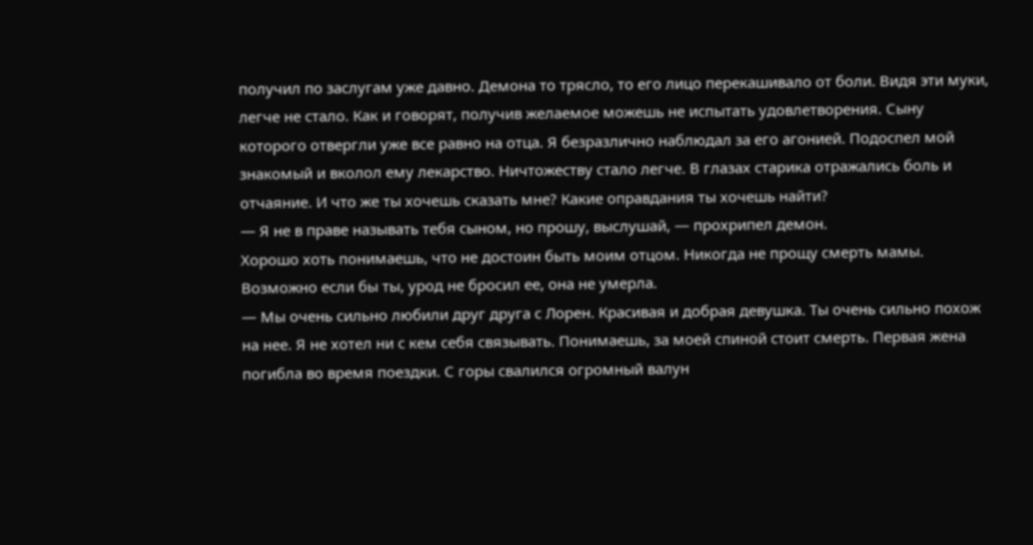получил по заслугам уже давно. Демона то трясло, то его лицо перекашивало от боли. Видя эти муки, легче не стало. Как и говорят, получив желаемое можешь не испытать удовлетворения. Сыну которого отвергли уже все равно на отца. Я безразлично наблюдал за его агонией. Подоспел мой знакомый и вколол ему лекарство. Ничтожеству стало легче. В глазах старика отражались боль и отчаяние. И что же ты хочешь сказать мне? Какие оправдания ты хочешь найти?
— Я не в праве называть тебя сыном, но прошу, выслушай, — прохрипел демон.
Хорошо хоть понимаешь, что не достоин быть моим отцом. Никогда не прощу смерть мамы. Возможно если бы ты, урод не бросил ее, она не умерла.
— Мы очень сильно любили друг друга с Лорен. Красивая и добрая девушка. Ты очень сильно похож на нее. Я не хотел ни с кем себя связывать. Понимаешь, за моей спиной стоит смерть. Первая жена погибла во время поездки. С горы свалился огромный валун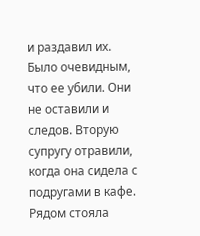и раздавил их. Было очевидным, что ее убили. Они не оставили и следов. Вторую супругу отравили, когда она сидела с подругами в кафе. Рядом стояла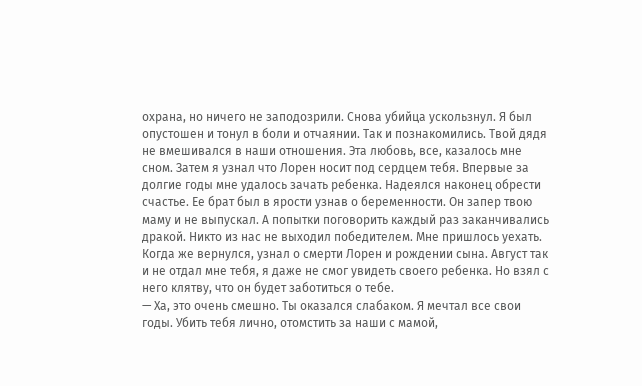охрана, но ничего не заподозрили. Снова убийца ускользнул. Я был опустошен и тонул в боли и отчаянии. Так и познакомились. Твой дядя не вмешивался в наши отношения. Эта любовь, все, казалось мне сном. Затем я узнал что Лорен носит под сердцем тебя. Впервые за долгие годы мне удалось зачать ребенка. Надеялся наконец обрести счастье. Ее брат был в ярости узнав о беременности. Он запер твою маму и не выпускал. А попытки поговорить каждый раз заканчивались дракой. Никто из нас не выходил победителем. Мне пришлось уехать. Когда же вернулся, узнал о смерти Лорен и рождении сына. Август так и не отдал мне тебя, я даже не смог увидеть своего ребенка. Но взял с него клятву, что он будет заботиться о тебе.
— Ха, это очень смешно. Ты оказался слабаком. Я мечтал все свои годы. Убить тебя лично, отомстить за наши с мамой,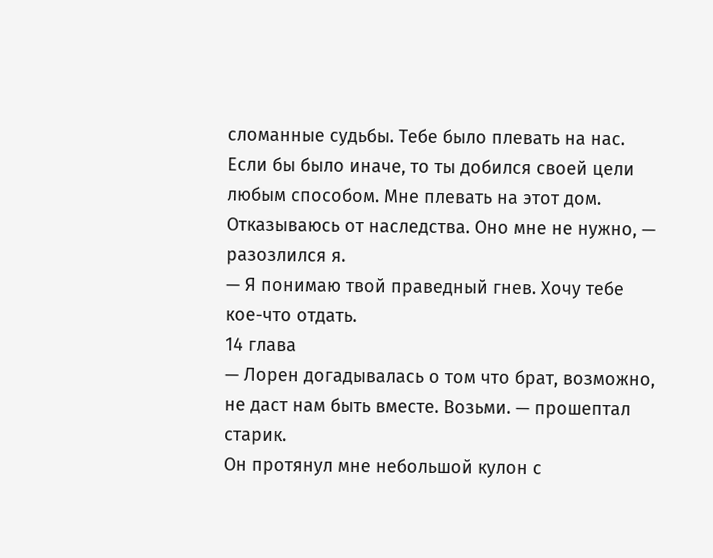сломанные судьбы. Тебе было плевать на нас. Если бы было иначе, то ты добился своей цели любым способом. Мне плевать на этот дом. Отказываюсь от наследства. Оно мне не нужно, — разозлился я.
— Я понимаю твой праведный гнев. Хочу тебе кое-что отдать.
14 глава
— Лорен догадывалась о том что брат, возможно, не даст нам быть вместе. Возьми. — прошептал старик.
Он протянул мне небольшой кулон с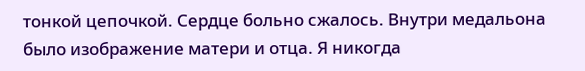тонкой цепочкой. Сердце больно сжалось. Внутри медальона было изображение матери и отца. Я никогда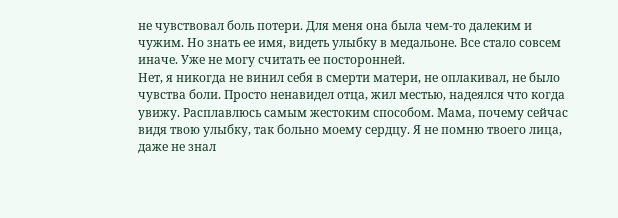не чувствовал боль потери. Для меня она была чем-то далеким и чужим. Но знать ее имя, видеть улыбку в медальоне. Все стало совсем иначе. Уже не могу считать ее посторонней.
Нет, я никогда не винил себя в смерти матери, не оплакивал, не было чувства боли. Просто ненавидел отца, жил местью, надеялся что когда увижу. Расплавлюсь самым жестоким способом. Мама, почему сейчас видя твою улыбку, так больно моему сердцу. Я не помню твоего лица, даже не знал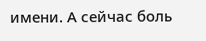имени. А сейчас боль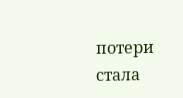потери стала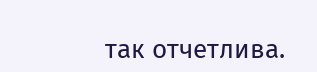так отчетлива.